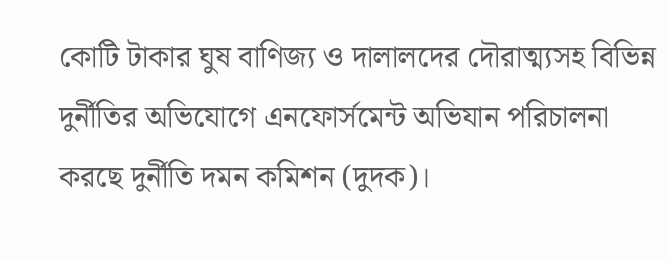কোটি টাকার ঘুষ বাণিজ্য ও দালালদের দৌরাত্ম্যসহ বিভিন্ন দুর্নীতির অভিযোগে এনফোর্সমেন্ট অভিযান পরিচালনা করছে দুর্নীতি দমন কমিশন (দুদক)।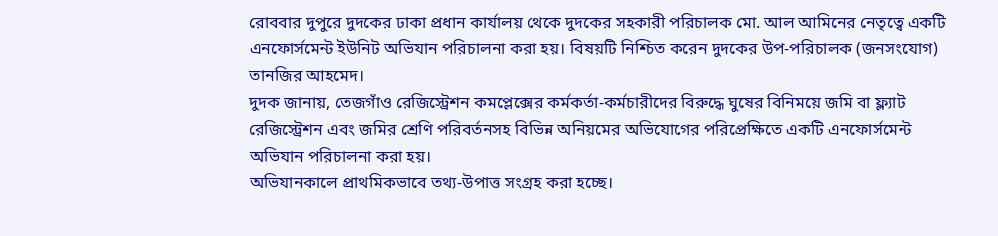রোববার দুপুরে দুদকের ঢাকা প্রধান কার্যালয় থেকে দুদকের সহকারী পরিচালক মো. আল আমিনের নেতৃত্বে একটি এনফোর্সমেন্ট ইউনিট অভিযান পরিচালনা করা হয়। বিষয়টি নিশ্চিত করেন দুদকের উপ-পরিচালক (জনসংযোগ) তানজির আহমেদ।
দুদক জানায়, তেজগাঁও রেজিস্ট্রেশন কমপ্লেক্সের কর্মকর্তা-কর্মচারীদের বিরুদ্ধে ঘুষের বিনিময়ে জমি বা ফ্ল্যাট রেজিস্ট্রেশন এবং জমির শ্রেণি পরিবর্তনসহ বিভিন্ন অনিয়মের অভিযোগের পরিপ্রেক্ষিতে একটি এনফোর্সমেন্ট অভিযান পরিচালনা করা হয়।
অভিযানকালে প্রাথমিকভাবে তথ্য-উপাত্ত সংগ্রহ করা হচ্ছে।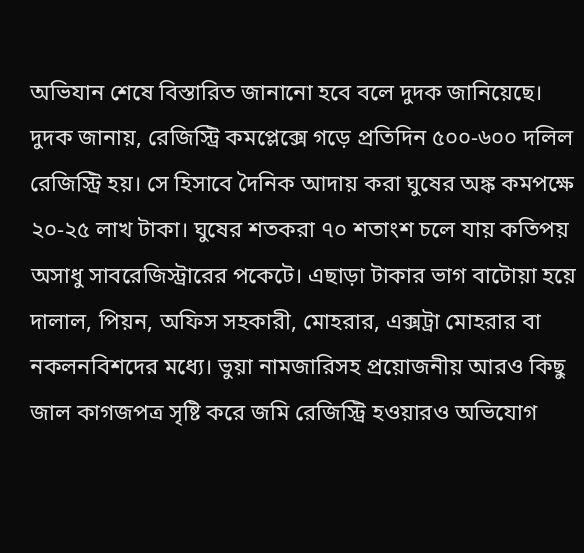অভিযান শেষে বিস্তারিত জানানো হবে বলে দুদক জানিয়েছে।
দুদক জানায়, রেজিস্ট্রি কমপ্লেক্সে গড়ে প্রতিদিন ৫০০-৬০০ দলিল রেজিস্ট্রি হয়। সে হিসাবে দৈনিক আদায় করা ঘুষের অঙ্ক কমপক্ষে ২০-২৫ লাখ টাকা। ঘুষের শতকরা ৭০ শতাংশ চলে যায় কতিপয় অসাধু সাবরেজিস্ট্রারের পকেটে। এছাড়া টাকার ভাগ বাটোয়া হয়ে দালাল, পিয়ন, অফিস সহকারী, মোহরার, এক্সট্রা মোহরার বা নকলনবিশদের মধ্যে। ভুয়া নামজারিসহ প্রয়োজনীয় আরও কিছু জাল কাগজপত্র সৃষ্টি করে জমি রেজিস্ট্রি হওয়ারও অভিযোগ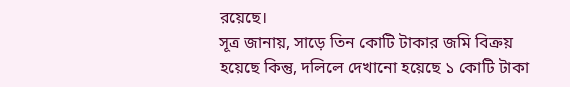রয়েছে।
সূত্র জানায়, সাড়ে তিন কোটি টাকার জমি বিক্রয় হয়েছে কিন্তু, দলিলে দেখানো হয়েছে ১ কোটি টাকা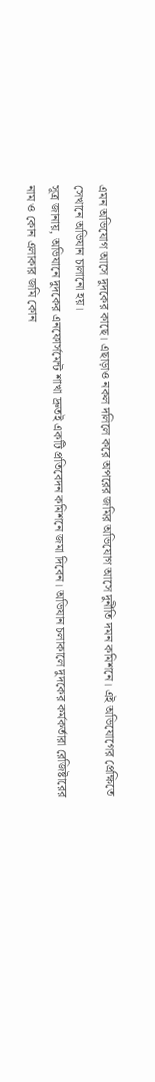এমন অভিযোগ আসে দুদকের কাছে। এছাড়াও নকল দলিলে করে অপরের জমির অভিযোগ আসে দুর্নীতি দমন কমিশনে। এই অভিযোগের প্রেক্ষিতে সেখানে অভিযান চালানো হয়।
সূত্র জানায়, অভিযানে দুদকের এনফোর্সমেন্ট শাখা দ্রুতই একটি প্রতিবেদন কমিশনে জমা দিবেন। অভিযান চলাকালে দুদকের কর্মকর্তারা রেজিষ্টারের নাম ও কোন এলাকার জমি কোন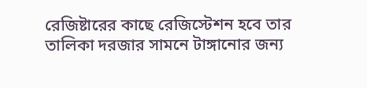রেজিষ্টারের কাছে রেজিস্টেশন হবে তার তালিকা দরজার সামনে টাঙ্গানোর জন্য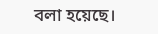বলা হয়েছে।